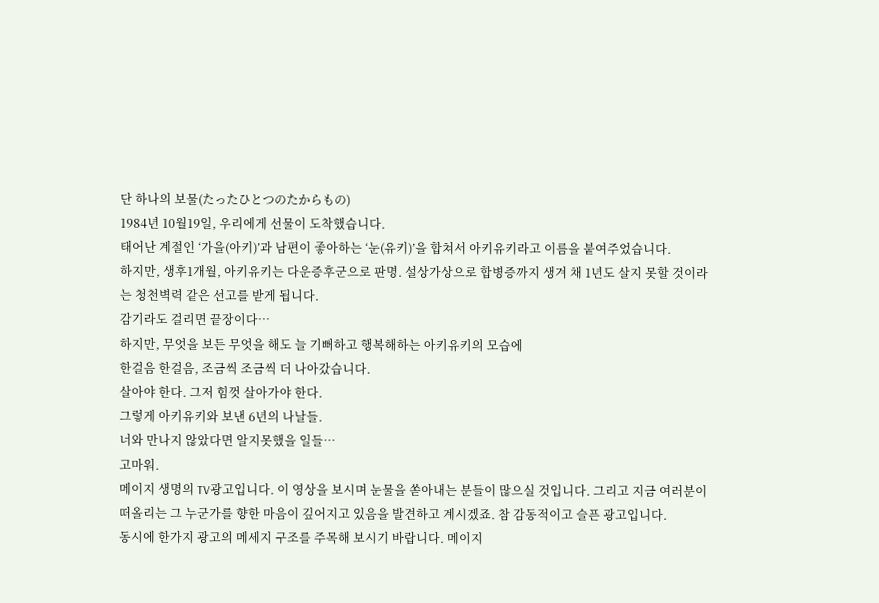단 하나의 보물(たったひとつのたからもの)
1984년 10월19일, 우리에게 선물이 도착했습니다.
태어난 계절인 ‘가을(아키)’과 남편이 좋아하는 ‘눈(유키)’을 합쳐서 아키유키라고 이름을 붙여주었습니다.
하지만, 생후1개월, 아키유키는 다운증후군으로 판명. 설상가상으로 합병증까지 생겨 채 1년도 살지 못할 것이라는 청천벽력 같은 선고를 받게 됩니다.
감기라도 걸리면 끝장이다…
하지만, 무엇을 보든 무엇을 해도 늘 기뻐하고 행복해하는 아키유키의 모습에
한걸음 한걸음, 조금씩 조금씩 더 나아갔습니다.
살아야 한다. 그저 힘껏 살아가야 한다.
그렇게 아키유키와 보낸 6년의 나날들.
너와 만나지 않았다면 알지못했을 일들…
고마워.
메이지 생명의 TV광고입니다. 이 영상을 보시며 눈물을 쏟아내는 분들이 많으실 것입니다. 그리고 지금 여러분이 떠올리는 그 누군가를 향한 마음이 깊어지고 있음을 발견하고 계시겠죠. 참 감동적이고 슬픈 광고입니다.
동시에 한가지 광고의 메세지 구조를 주목해 보시기 바랍니다. 메이지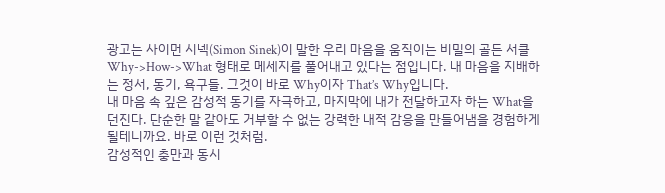광고는 사이먼 시넥(Simon Sinek)이 말한 우리 마음을 움직이는 비밀의 골든 서클 Why->How->What 형태로 메세지를 풀어내고 있다는 점입니다. 내 마음을 지배하는 정서, 동기, 욕구들. 그것이 바로 Why이자 That’s Why입니다.
내 마음 속 깊은 감성적 동기를 자극하고, 마지막에 내가 전달하고자 하는 What을 던진다. 단순한 말 같아도 거부할 수 없는 강력한 내적 감응을 만들어냄을 경험하게 될테니까요. 바로 이런 것처럼.
감성적인 충만과 동시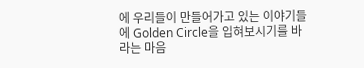에 우리들이 만들어가고 있는 이야기들에 Golden Circle을 입혀보시기를 바라는 마음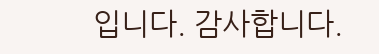입니다. 감사합니다.